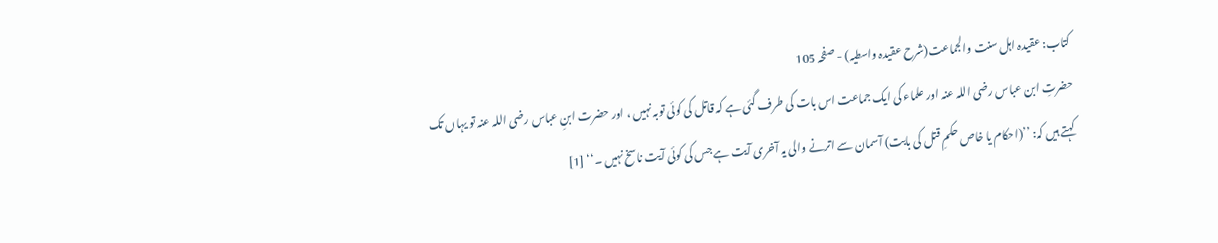کتاب: عقیدہ اہل سنت والجماعت(شرح عقیدہ واسطیہ) - صفحہ 105
حضرتِ ابن عباس رضی اللہ عنہ اور علماء کی ایک جماعت اس بات کی طرف گئی ہے کہ قاتل کی کوئی توبہ نہیں ، اور حضرت ابنِ عباس رضی اللہ عنہ تو یہاں تک کہتے ہیں کہ: ’’(احکام یا خاص حکمِ قتل کی بابت) آسمان سے اترنے والی یہ آخری آیت ہے جس کی کوئی آیت ناسخ نہیں ۔‘‘ [1]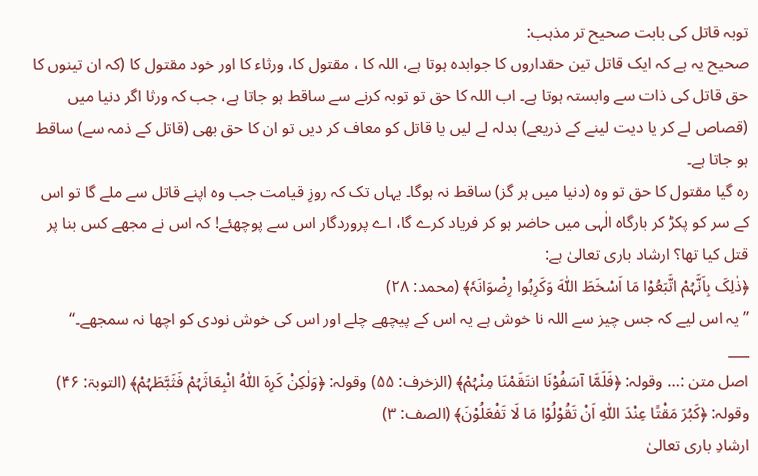توبہ قاتل کی بابت صحیح تر مذہب:
صحیح یہ ہے کہ ایک قاتل تین حقداروں کا جوابدہ ہوتا ہے، اللہ کا ، مقتول کا، ورثاء کا اور خود مقتول کا (کہ ان تینوں کا حق قاتل کی ذات سے وابستہ ہوتا ہے۔ اب اللہ کا حق تو توبہ کرنے سے ساقط ہو جاتا ہے، جب کہ ورثا اگر دنیا میں (قصاص لے کر یا دیت لینے کے ذریعے) بدلہ لے لیں یا قاتل کو معاف کر دیں تو ان کا حق بھی (قاتل کے ذمہ سے) ساقط ہو جاتا ہے۔
رہ گیا مقتول کا حق تو وہ (دنیا میں ہر گز) ساقط نہ ہوگا۔ یہاں تک کہ روزِ قیامت جب وہ اپنے قاتل سے ملے گا تو اس کے سر کو پکڑ کر بارگاہ الٰہی میں حاضر ہو کر فریاد کرے گا، اے پروردگار اس سے پوچھئے! کہ اس نے مجھے کس بنا پر قتل کیا تھا؟ ارشاد باری تعالیٰ ہے:
﴿ذٰلِکَ بِاَنَّہُمْ اتَّبَعُوْا مَا اَسْخَطَ اللّٰہَ وَکَرِہُوا رِضْوَانَہٗ﴾ (محمد: ۲۸)
’’یہ اس لیے کہ جس چیز سے اللہ نا خوش ہے یہ اس کے پیچھے چلے اور اس کی خوش نودی کو اچھا نہ سمجھے۔‘‘
___
اصل متن :… وقولہ: ﴿فَلَمَّا آسَفُوْنَا انتَقَمْنَا مِنْہُمْ﴾ (الزخرف: ۵۵) وقولہ: ﴿وَلٰکِنْ کَرِہَ اللّٰہُ انْبِعَاثَہُمْ فَثَبَّطَہُمْ﴾ (التوبۃ: ۴۶) وقولہ: ﴿کَبُرَ مَقْتًا عِنْدَ اللّٰہِ اَنْ تَقُوْلُوْا مَا لَا تَفْعَلُوْنَ﴾ (الصف: ۳)
ارشادِ باری تعالیٰ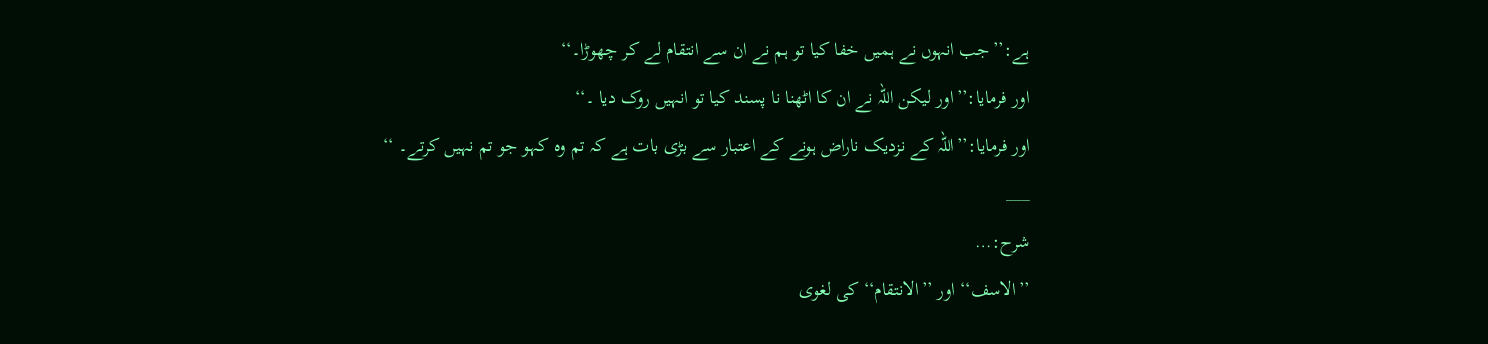ہے:’’جب انہوں نے ہمیں خفا کیا تو ہم نے ان سے انتقام لے کر چھوڑا۔‘‘
اور فرمایا:’’اور لیکن اللہ نے ان کا اٹھنا نا پسند کیا تو انہیں روک دیا ۔‘‘
اور فرمایا:’’اللہ کے نزدیک ناراض ہونے کے اعتبار سے بڑی بات ہے کہ تم وہ کہو جو تم نہیں کرتے۔ ‘‘
___
شرح:…
’’الاسف‘‘ اور ’’الانتقام‘‘ کی لغوی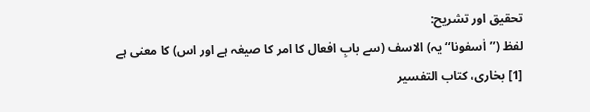تحقیق اور تشریح:
لفظ (’’اٰسفونا‘‘ یہ) الاسف (سے بابِ افعال کا امر کا صیغہ ہے اور اس) کا معنی ہے
[1] بخاری، کتاب التفسیر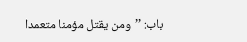باب: ’’ومن یقتل مؤمنا متعمدا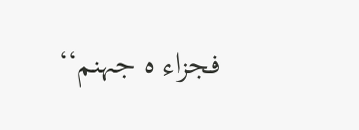فجزاء ہ جہنم‘‘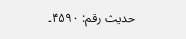حدیث رقم: ۴۵۹۰۔